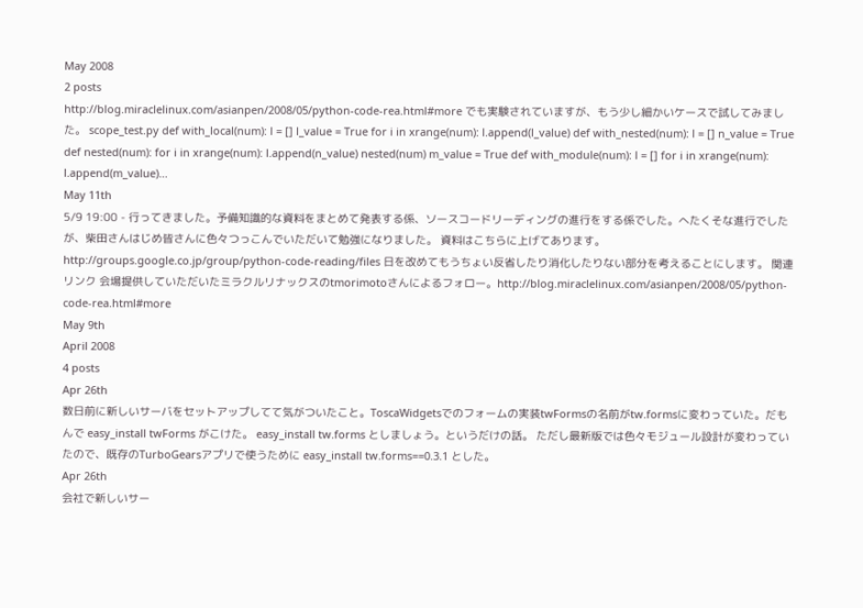May 2008
2 posts
http://blog.miraclelinux.com/asianpen/2008/05/python-code-rea.html#more でも実験されていますが、もう少し細かいケースで試してみました。 scope_test.py def with_local(num): l = [] l_value = True for i in xrange(num): l.append(l_value) def with_nested(num): l = [] n_value = True def nested(num): for i in xrange(num): l.append(n_value) nested(num) m_value = True def with_module(num): l = [] for i in xrange(num): l.append(m_value)...
May 11th
5/9 19:00 - 行ってきました。予備知識的な資料をまとめて発表する係、ソースコードリーディングの進行をする係でした。へたくそな進行でしたが、柴田さんはじめ皆さんに色々つっこんでいただいて勉強になりました。 資料はこちらに上げてあります。 http://groups.google.co.jp/group/python-code-reading/files 日を改めてもうちょい反省したり消化したりない部分を考えることにします。 関連リンク 会場提供していただいたミラクルリナックスのtmorimotoさんによるフォロー。http://blog.miraclelinux.com/asianpen/2008/05/python-code-rea.html#more
May 9th
April 2008
4 posts
Apr 26th
数日前に新しいサーバをセットアップしてて気がついたこと。ToscaWidgetsでのフォームの実装twFormsの名前がtw.formsに変わっていた。だもんで easy_install twForms がこけた。 easy_install tw.forms としましょう。というだけの話。 ただし最新版では色々モジュール設計が変わっていたので、既存のTurboGearsアプリで使うために easy_install tw.forms==0.3.1 とした。
Apr 26th
会社で新しいサー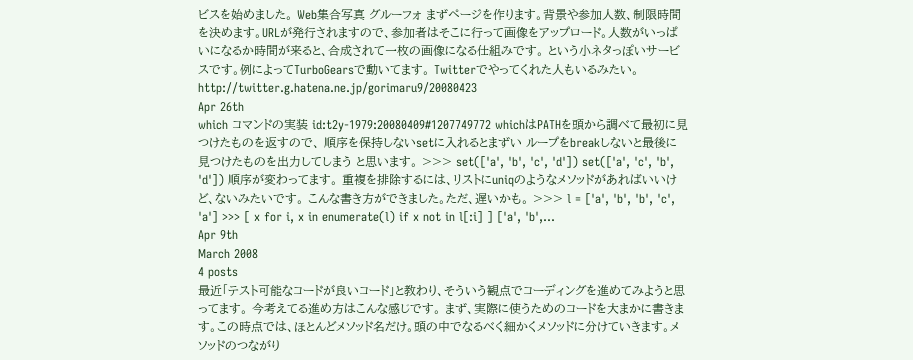ビスを始めました。 Web集合写真 グルーフォ まずページを作ります。背景や参加人数、制限時間を決めます。URLが発行されますので、参加者はそこに行って画像をアップロード。人数がいっぱいになるか時間が来ると、合成されて一枚の画像になる仕組みです。 という小ネタっぽいサービスです。例によってTurboGearsで動いてます。 Twitterでやってくれた人もいるみたい。 http://twitter.g.hatena.ne.jp/gorimaru9/20080423
Apr 26th
which コマンドの実装 id:t2y-1979:20080409#1207749772 whichはPATHを頭から調べて最初に見つけたものを返すので、 順序を保持しないsetに入れるとまずい ループをbreakしないと最後に見つけたものを出力してしまう と思います。 >>> set(['a', 'b', 'c', 'd']) set(['a', 'c', 'b', 'd']) 順序が変わってます。 重複を排除するには、リストにuniqのようなメソッドがあればいいけど、ないみたいです。 こんな書き方ができました。ただ、遅いかも。 >>> l = ['a', 'b', 'b', 'c', 'a'] >>> [ x for i, x in enumerate(l) if x not in l[:i] ] ['a', 'b',...
Apr 9th
March 2008
4 posts
最近「テスト可能なコードが良いコード」と教わり、そういう観点でコーディングを進めてみようと思ってます。 今考えてる進め方はこんな感じです。 まず、実際に使うためのコードを大まかに書きます。この時点では、ほとんどメソッド名だけ。頭の中でなるべく細かくメソッドに分けていきます。メソッドのつながり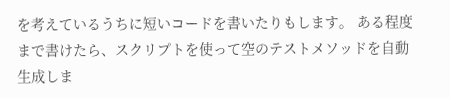を考えているうちに短いコードを書いたりもします。 ある程度まで書けたら、スクリプトを使って空のテストメソッドを自動生成しま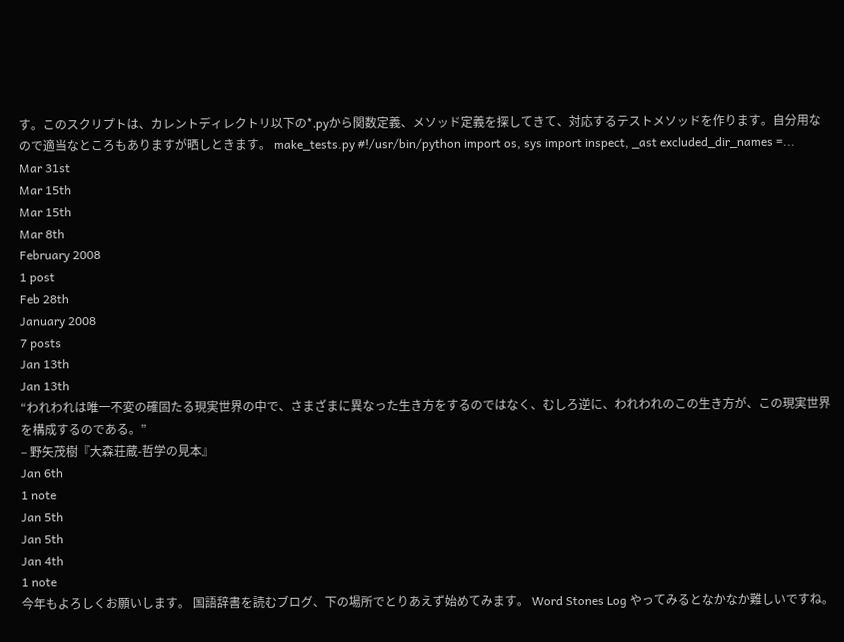す。このスクリプトは、カレントディレクトリ以下の*.pyから関数定義、メソッド定義を探してきて、対応するテストメソッドを作ります。自分用なので適当なところもありますが晒しときます。 make_tests.py #!/usr/bin/python import os, sys import inspect, _ast excluded_dir_names =...
Mar 31st
Mar 15th
Mar 15th
Mar 8th
February 2008
1 post
Feb 28th
January 2008
7 posts
Jan 13th
Jan 13th
“われわれは唯一不変の確固たる現実世界の中で、さまざまに異なった生き方をするのではなく、むしろ逆に、われわれのこの生き方が、この現実世界を構成するのである。”
– 野矢茂樹『大森荘蔵-哲学の見本』
Jan 6th
1 note
Jan 5th
Jan 5th
Jan 4th
1 note
今年もよろしくお願いします。 国語辞書を読むブログ、下の場所でとりあえず始めてみます。 Word Stones Log やってみるとなかなか難しいですね。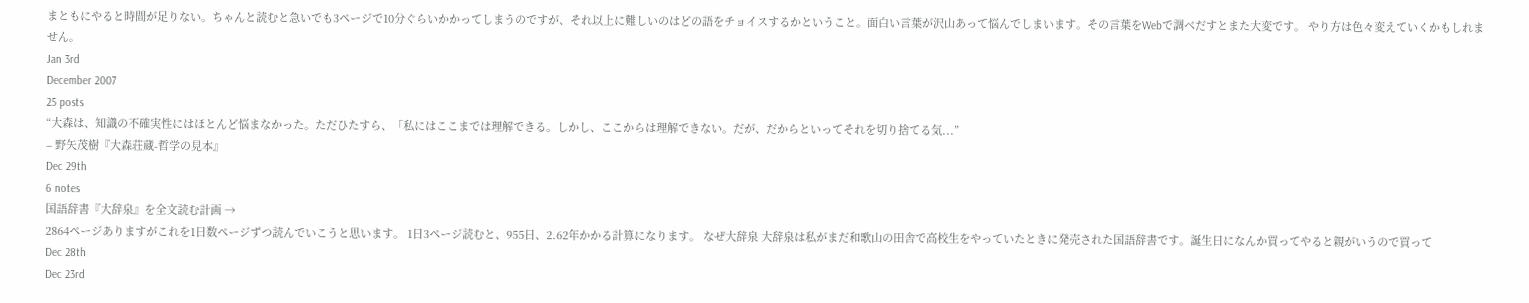まともにやると時間が足りない。ちゃんと読むと急いでも3ページで10分ぐらいかかってしまうのですが、それ以上に難しいのはどの語をチョイスするかということ。面白い言葉が沢山あって悩んでしまいます。その言葉をWebで調べだすとまた大変です。 やり方は色々変えていくかもしれません。
Jan 3rd
December 2007
25 posts
“大森は、知識の不確実性にはほとんど悩まなかった。ただひたすら、「私にはここまでは理解できる。しかし、ここからは理解できない。だが、だからといってそれを切り捨てる気...”
– 野矢茂樹『大森荘蔵-哲学の見本』
Dec 29th
6 notes
国語辞書『大辞泉』を全文読む計画 →
2864ページありますがこれを1日数ページずつ読んでいこうと思います。 1日3ページ読むと、955日、2.62年かかる計算になります。 なぜ大辞泉 大辞泉は私がまだ和歌山の田舎で高校生をやっていたときに発売された国語辞書です。誕生日になんか買ってやると親がいうので買って
Dec 28th
Dec 23rd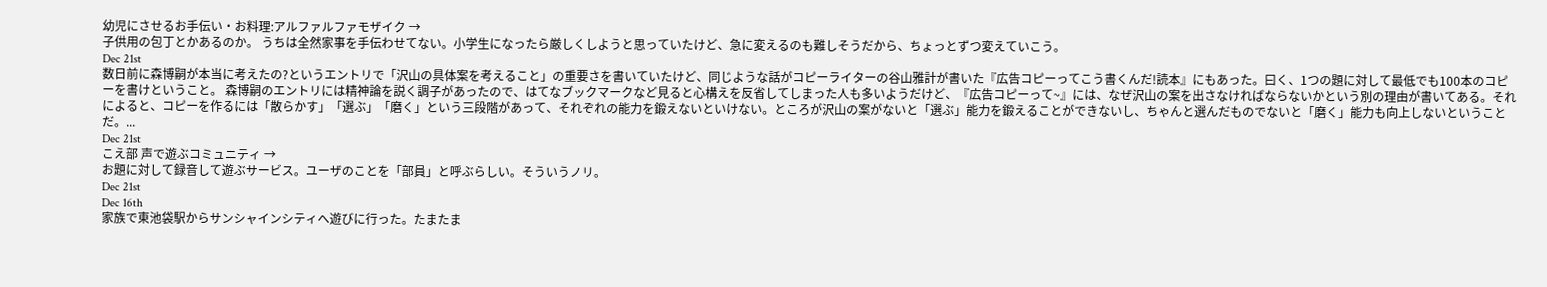幼児にさせるお手伝い・お料理:アルファルファモザイク →
子供用の包丁とかあるのか。 うちは全然家事を手伝わせてない。小学生になったら厳しくしようと思っていたけど、急に変えるのも難しそうだから、ちょっとずつ変えていこう。
Dec 21st
数日前に森博嗣が本当に考えたの?というエントリで「沢山の具体案を考えること」の重要さを書いていたけど、同じような話がコピーライターの谷山雅計が書いた『広告コピーってこう書くんだ!読本』にもあった。曰く、1つの題に対して最低でも100本のコピーを書けということ。 森博嗣のエントリには精神論を説く調子があったので、はてなブックマークなど見ると心構えを反省してしまった人も多いようだけど、『広告コピーって~』には、なぜ沢山の案を出さなければならないかという別の理由が書いてある。それによると、コピーを作るには「散らかす」「選ぶ」「磨く」という三段階があって、それぞれの能力を鍛えないといけない。ところが沢山の案がないと「選ぶ」能力を鍛えることができないし、ちゃんと選んだものでないと「磨く」能力も向上しないということだ。...
Dec 21st
こえ部 声で遊ぶコミュニティ →
お題に対して録音して遊ぶサービス。ユーザのことを「部員」と呼ぶらしい。そういうノリ。
Dec 21st
Dec 16th
家族で東池袋駅からサンシャインシティへ遊びに行った。たまたま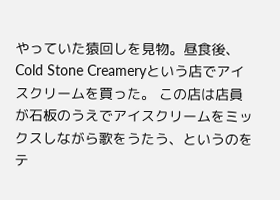やっていた猿回しを見物。昼食後、Cold Stone Creameryという店でアイスクリームを買った。 この店は店員が石板のうえでアイスクリームをミックスしながら歌をうたう、というのをテ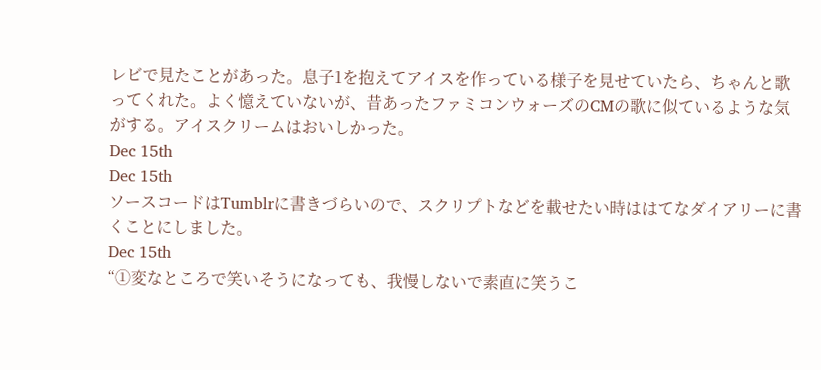レビで見たことがあった。息子1を抱えてアイスを作っている様子を見せていたら、ちゃんと歌ってくれた。よく憶えていないが、昔あったファミコンウォーズのCMの歌に似ているような気がする。アイスクリームはおいしかった。
Dec 15th
Dec 15th
ソースコードはTumblrに書きづらいので、スクリプトなどを載せたい時ははてなダイアリーに書くことにしました。
Dec 15th
“①変なところで笑いそうになっても、我慢しないで素直に笑うこ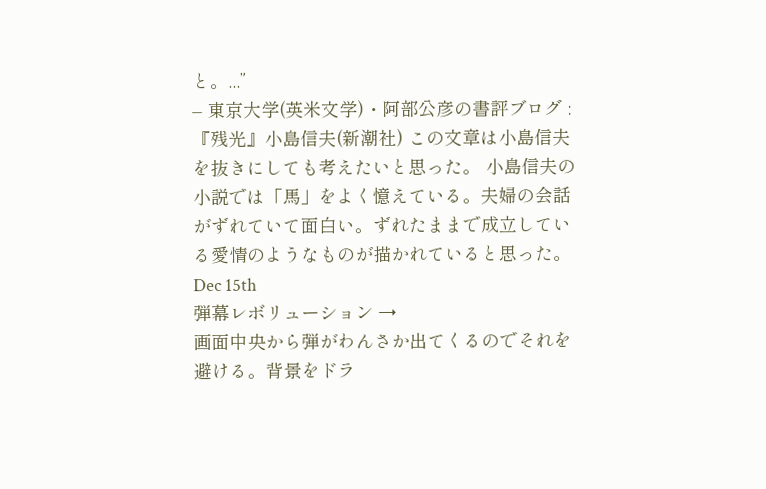と。...”
– 東京大学(英米文学)・阿部公彦の書評ブログ : 『残光』小島信夫(新潮社) この文章は小島信夫を抜きにしても考えたいと思った。 小島信夫の小説では「馬」をよく憶えている。夫婦の会話がずれていて面白い。ずれたままで成立している愛情のようなものが描かれていると思った。
Dec 15th
弾幕レボリューション →
画面中央から弾がわんさか出てくるのでそれを避ける。背景をドラ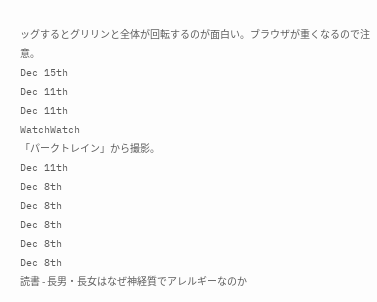ッグするとグリリンと全体が回転するのが面白い。ブラウザが重くなるので注意。
Dec 15th
Dec 11th
Dec 11th
WatchWatch
「パークトレイン」から撮影。
Dec 11th
Dec 8th
Dec 8th
Dec 8th
Dec 8th
Dec 8th
読書 - 長男・長女はなぜ神経質でアレルギーなのか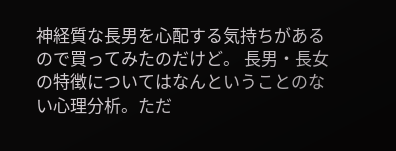神経質な長男を心配する気持ちがあるので買ってみたのだけど。 長男・長女の特徴についてはなんということのない心理分析。ただ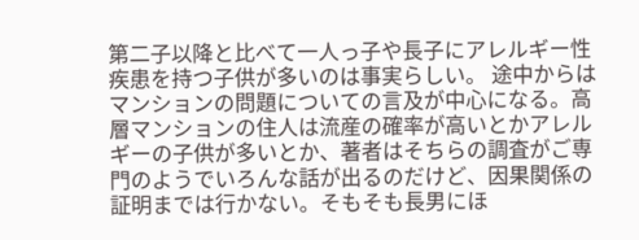第二子以降と比べて一人っ子や長子にアレルギー性疾患を持つ子供が多いのは事実らしい。 途中からはマンションの問題についての言及が中心になる。高層マンションの住人は流産の確率が高いとかアレルギーの子供が多いとか、著者はそちらの調査がご専門のようでいろんな話が出るのだけど、因果関係の証明までは行かない。そもそも長男にほ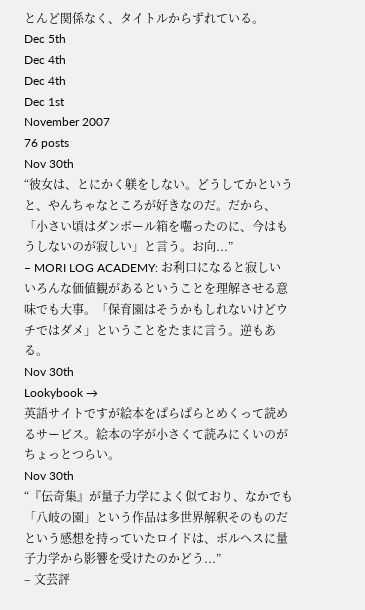とんど関係なく、タイトルからずれている。
Dec 5th
Dec 4th
Dec 4th
Dec 1st
November 2007
76 posts
Nov 30th
“彼女は、とにかく躾をしない。どうしてかというと、やんちゃなところが好きなのだ。だから、「小さい頃はダンボール箱を囓ったのに、今はもうしないのが寂しい」と言う。お向...”
– MORI LOG ACADEMY: お利口になると寂しい いろんな価値観があるということを理解させる意味でも大事。「保育園はそうかもしれないけどウチではダメ」ということをたまに言う。逆もある。
Nov 30th
Lookybook →
英語サイトですが絵本をぱらぱらとめくって読めるサービス。絵本の字が小さくて読みにくいのがちょっとつらい。
Nov 30th
“『伝奇集』が量子力学によく似ており、なかでも「八岐の園」という作品は多世界解釈そのものだという感想を持っていたロイドは、ボルヘスに量子力学から影響を受けたのかどう...”
– 文芸評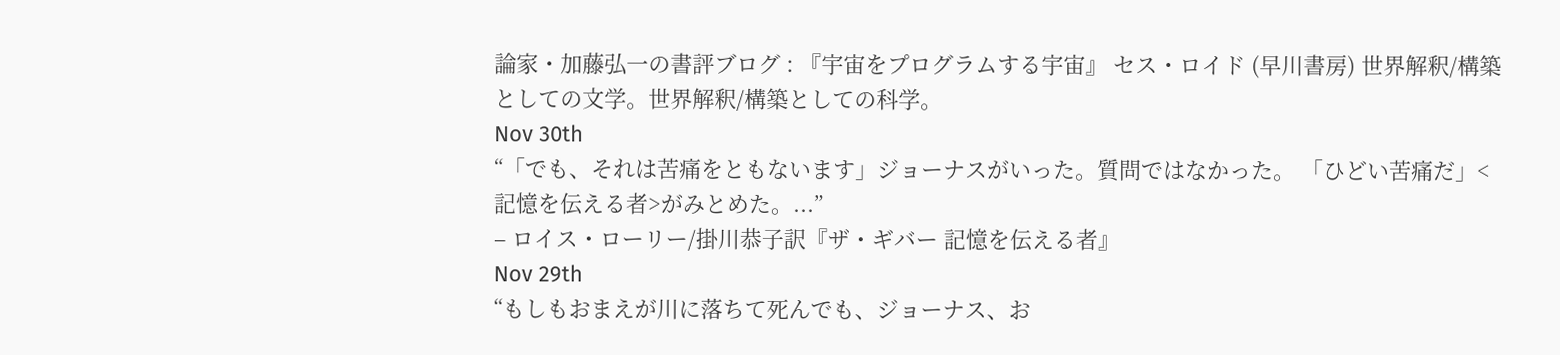論家・加藤弘一の書評ブログ : 『宇宙をプログラムする宇宙』 セス・ロイド (早川書房) 世界解釈/構築としての文学。世界解釈/構築としての科学。
Nov 30th
“「でも、それは苦痛をともないます」ジョーナスがいった。質問ではなかった。 「ひどい苦痛だ」<記憶を伝える者>がみとめた。...”
– ロイス・ローリー/掛川恭子訳『ザ・ギバー 記憶を伝える者』
Nov 29th
“もしもおまえが川に落ちて死んでも、ジョーナス、お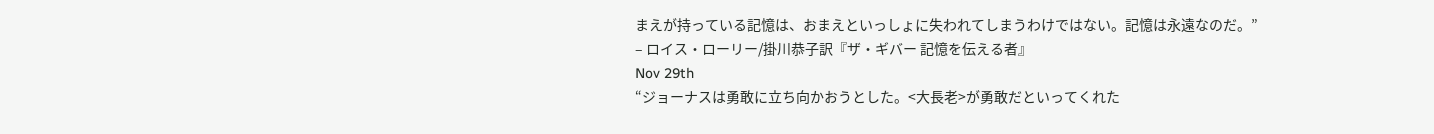まえが持っている記憶は、おまえといっしょに失われてしまうわけではない。記憶は永遠なのだ。”
– ロイス・ローリー/掛川恭子訳『ザ・ギバー 記憶を伝える者』
Nov 29th
“ジョーナスは勇敢に立ち向かおうとした。<大長老>が勇敢だといってくれた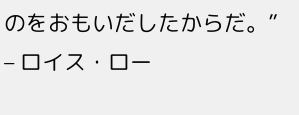のをおもいだしたからだ。”
– ロイス・ロー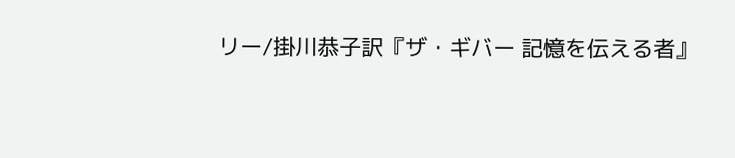リー/掛川恭子訳『ザ・ギバー 記憶を伝える者』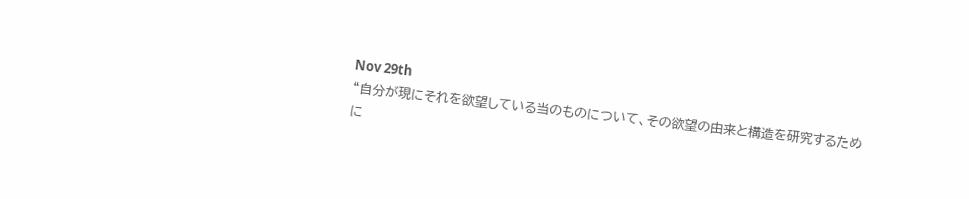Nov 29th
“自分が現にそれを欲望している当のものについて、その欲望の由来と構造を研究するために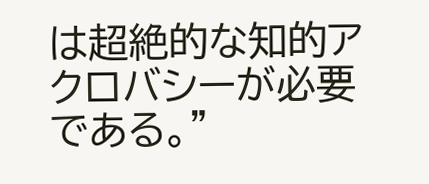は超絶的な知的アクロバシーが必要である。”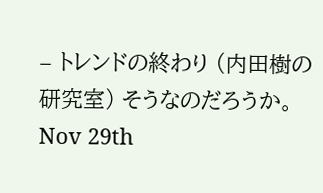– トレンドの終わり (内田樹の研究室) そうなのだろうか。
Nov 29th